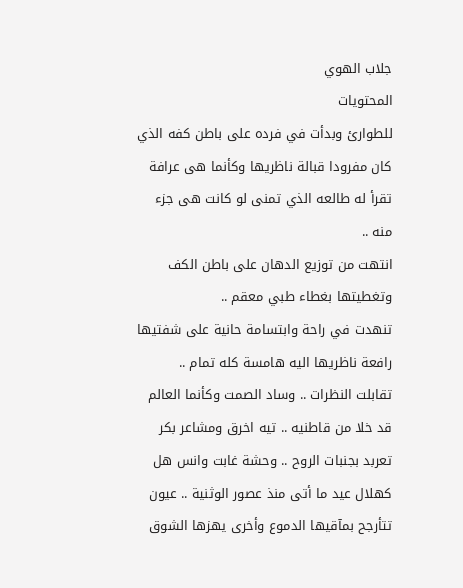جلاب الهوي
المحتويات
للطوارئ وبدأت في فرده على باطن كفه الذي كان مفرودا قبالة ناظريها وكأنما هى عرافة تقرأ له طالعه الذي تمنى لو كانت هى جزء منه ..
انتهت من توزيع الدهان على باطن الكف وتغطيتها بغطاء طبي معقم ..
تنهدت في راحة وابتسامة حانية على شفتيها رافعة ناظريها اليه هامسة كله تمام ..
تقابلت النظرات .. وساد الصمت وكأنما العالم قد خلا من قاطنيه .. تيه اخرق ومشاعر بكر تعربد بجنبات الروح .. وحشة غابت وانس هل كهلال عيد ما أتى منذ عصور الوثنية .. عيون تتأرجح بمآقيها الدموع وأخرى يهزها الشوق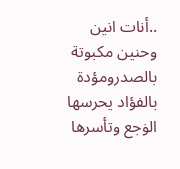..أنات انين وحنين مكبوتة بالصدرومؤدة بالفؤاد يحرسها الۏجع وتأسرها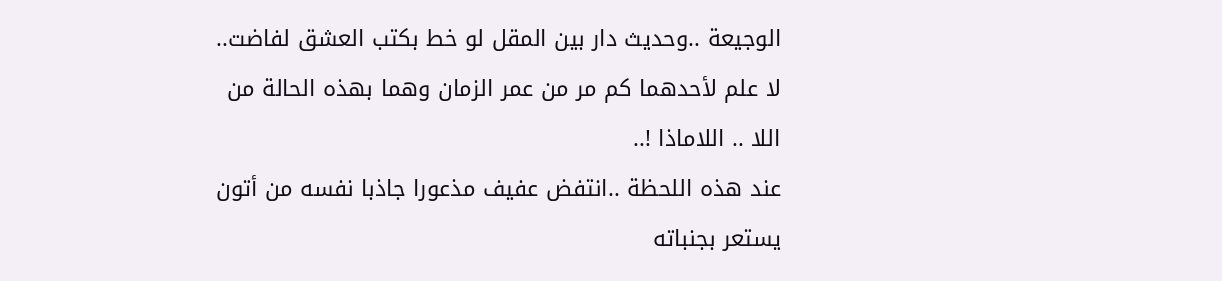الوجيعة ..وحديث دار بين المقل لو خط بكتب العشق لفاضت..
لا علم لأحدهما كم مر من عمر الزمان وهما بهذه الحالة من اللا .. اللاماذا !..
عند هذه اللحظة ..انتفض عفيف مذعورا جاذبا نفسه من أتون يستعر بجنباته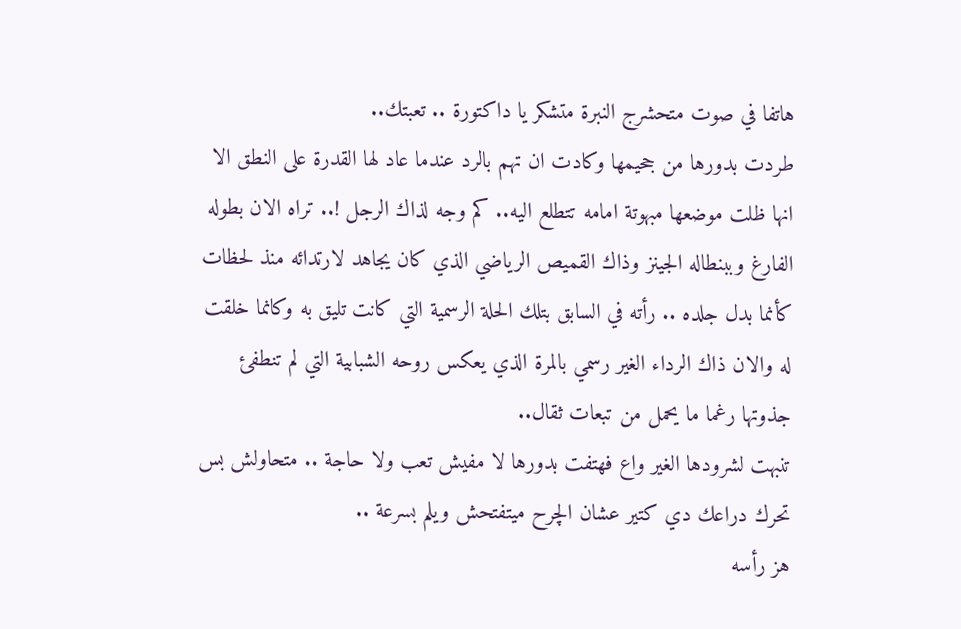هاتفا في صوت متحشرج النبرة متشكر يا داكتورة .. تعبتك..
طردت بدورها من جحيمها وكادت ان تهم بالرد عندما عاد لها القدرة على النطق الا انها ظلت موضعها مبهوتة امامه تتطلع اليه.. كم وجه لذاك الرجل !.. تراه الان بطوله الفارغ وببنطاله الجينز وذاك القميص الرياضي الذي كان يجاهد لارتدائه منذ لحظات كأنما بدل جلده .. رأته في السابق بتلك الحلة الرسمية التي كانت تليق به وكانما خلقت له والان ذاك الرداء الغير رسمي بالمرة الذي يعكس روحه الشبابية التي لم تنطفئ جذوتها رغما ما يحمل من تبعات ثقال..
تنبهت لشرودها الغير واع فهتفت بدورها لا مفيش تعب ولا حاجة .. متحاولش بس تحرك دراعك دي كتير عشان الچرح ميتفتحش ويلم بسرعة ..
هز رأسه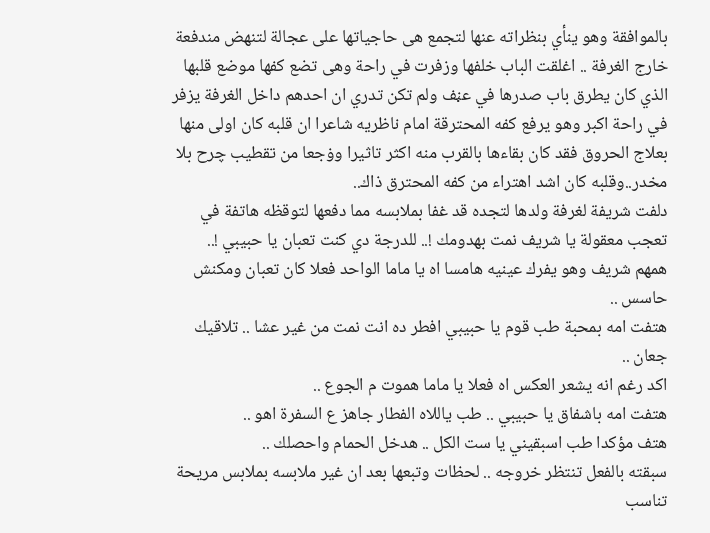بالموافقة وهو ينأي بنظراته عنها لتجمع هى حاجياتها على عجالة لتنهض مندفعة خارج الغرفة .. اغلقت الباب خلفها وزفرت في راحة وهى تضع كفها موضع قلبها الذي كان يطرق باب صدرها في عڼف ولم تكن تدري ان احدهم داخل الغرفة يزفر في راحة اكبر وهو يرفع كفه المحترقة امام ناظريه شاعرا ان قلبه كان اولى منها بعلاج الحروق فقد كان بقاءها بالقرب منه اكثر تاثيرا وۏجعا من تقطيب چرح بلا مخدر..وقلبه كان اشد اهتراء من كفه المحترق ذاك..
دلفت شريفة لغرفة ولدها لتجده قد غفا بملابسه مما دفعها لتوقظه هاتفة في تعجب معقولة يا شريف نمت بهدومك !.. للدرجة دي كنت تعبان يا حبيبي !..
همهم شريف وهو يفرك عينيه هامسا اه يا ماما الواحد فعلا كان تعبان ومكنش حاسس ..
هتفت امه بمحبة طب قوم يا حبيبي افطر ده انت نمت من غير عشا .. تلاقيك جعان ..
اكد رغم انه يشعر العكس اه فعلا يا ماما ھموت م الجوع ..
هتفت امه باشفاق يا حبيبي .. طب ياللاه الفطار جاهز ع السفرة اهو ..
هتف مؤكدا طب اسبقيني يا ست الكل .. هدخل الحمام واحصلك ..
سبقته بالفعل تنتظر خروجه .. لحظات وتبعها بعد ان غير ملابسه بملابس مريحة تناسب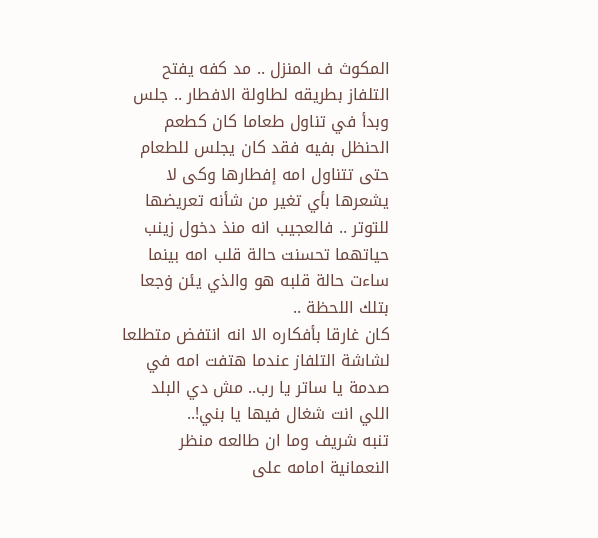المكوث ف المنزل .. مد كفه يفتح التلفاز بطريقه لطاولة الافطار .. جلس وبدأ في تناول طعاما كان كطعم الحنظل بفيه فقد كان يجلس للطعام حتى تتناول امه إفطارها وكى لا يشعرها بأي تغير من شأنه تعريضها للتوتر .. فالعجيب انه منذ دخول زينب حياتهما تحسنت حالة قلب امه بينما ساءت حالة قلبه هو والذي يئن ۏجعا بتلك اللحظة ..
كان غارقا بأفكاره الا انه انتفض متطلعا لشاشة التلفاز عندما هتفت امه في صدمة يا ساتر يا رب.. مش دي البلد اللي انت شغال فيها يا بني!..
تنبه شريف وما ان طالعه منظر النعمانية امامه على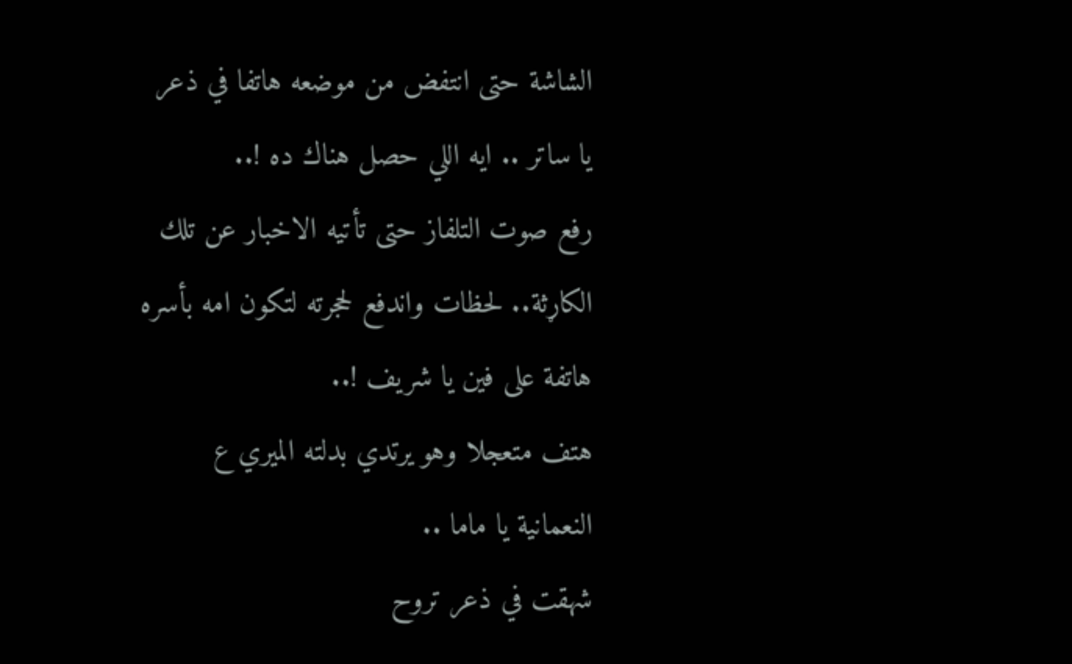الشاشة حتى انتفض من موضعه هاتفا في ذعر يا ساتر .. ايه اللي حصل هناك ده !..
رفع صوت التلفاز حتى تأتيه الاخبار عن تلك الکاړثة.. لحظات واندفع لحجرته لتكون امه بأسره هاتفة على فين يا شريف !..
هتف متعجلا وهو يرتدي بدلته الميري ع النعمانية يا ماما ..
شهقت في ذعر تروح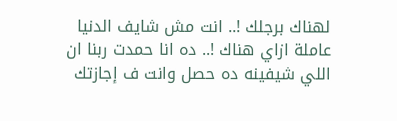لهناك برجلك !.. انت مش شايف الدنيا عاملة ازاي هناك !.. ده انا حمدت ربنا ان اللي شيفينه ده حصل وانت ف إجازتك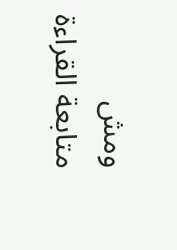ومش
متابعة القراءة